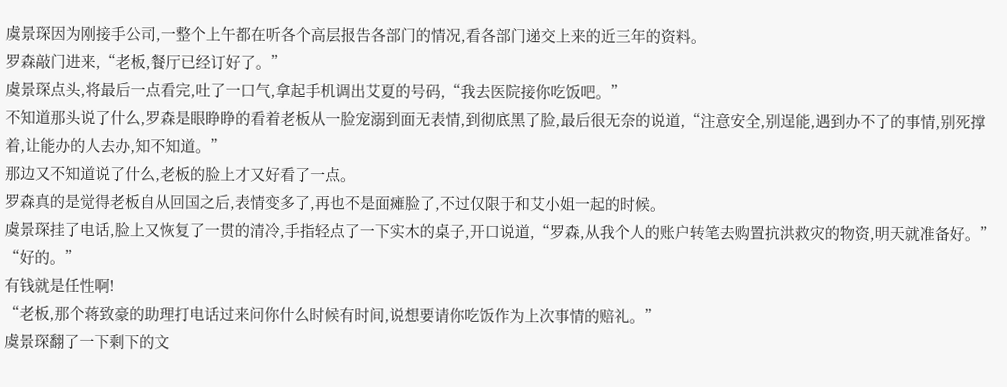虞景琛因为刚接手公司,一整个上午都在听各个高层报告各部门的情况,看各部门递交上来的近三年的资料。
罗森敲门进来,“老板,餐厅已经订好了。”
虞景琛点头,将最后一点看完,吐了一口气,拿起手机调出艾夏的号码,“我去医院接你吃饭吧。”
不知道那头说了什么,罗森是眼睁睁的看着老板从一脸宠溺到面无表情,到彻底黑了脸,最后很无奈的说道,“注意安全,别逞能,遇到办不了的事情,别死撑着,让能办的人去办,知不知道。”
那边又不知道说了什么,老板的脸上才又好看了一点。
罗森真的是觉得老板自从回国之后,表情变多了,再也不是面瘫脸了,不过仅限于和艾小姐一起的时候。
虞景琛挂了电话,脸上又恢复了一贯的清冷,手指轻点了一下实木的桌子,开口说道,“罗森,从我个人的账户转笔去购置抗洪救灾的物资,明天就准备好。”
“好的。”
有钱就是任性啊!
“老板,那个蒋致豪的助理打电话过来问你什么时候有时间,说想要请你吃饭作为上次事情的赔礼。”
虞景琛翻了一下剩下的文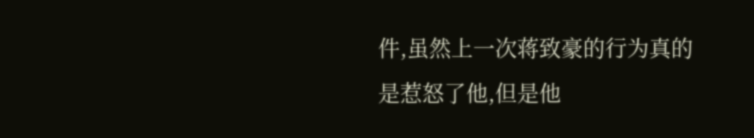件,虽然上一次蒋致豪的行为真的是惹怒了他,但是他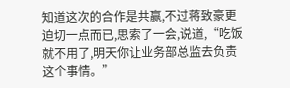知道这次的合作是共赢,不过蒋致豪更迫切一点而已,思索了一会,说道,“吃饭就不用了,明天你让业务部总监去负责这个事情。”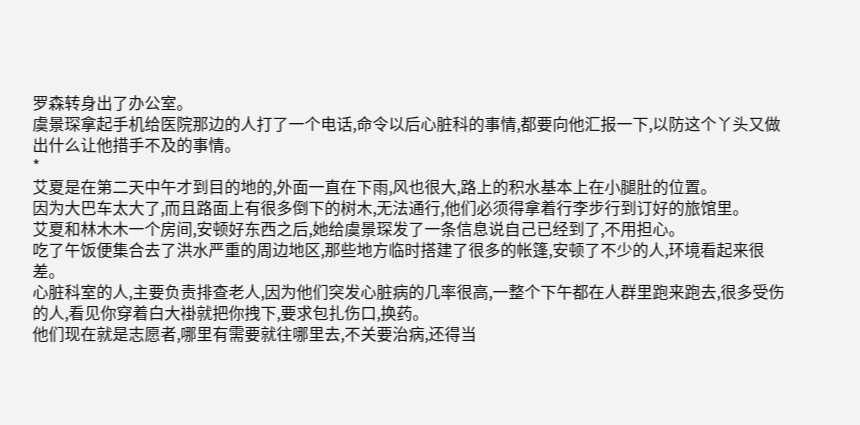罗森转身出了办公室。
虞景琛拿起手机给医院那边的人打了一个电话,命令以后心脏科的事情,都要向他汇报一下,以防这个丫头又做出什么让他措手不及的事情。
*
艾夏是在第二天中午才到目的地的,外面一直在下雨,风也很大,路上的积水基本上在小腿肚的位置。
因为大巴车太大了,而且路面上有很多倒下的树木,无法通行,他们必须得拿着行李步行到订好的旅馆里。
艾夏和林木木一个房间,安顿好东西之后,她给虞景琛发了一条信息说自己已经到了,不用担心。
吃了午饭便集合去了洪水严重的周边地区,那些地方临时搭建了很多的帐篷,安顿了不少的人,环境看起来很差。
心脏科室的人,主要负责排查老人,因为他们突发心脏病的几率很高,一整个下午都在人群里跑来跑去,很多受伤的人,看见你穿着白大褂就把你拽下,要求包扎伤口,换药。
他们现在就是志愿者,哪里有需要就往哪里去,不关要治病,还得当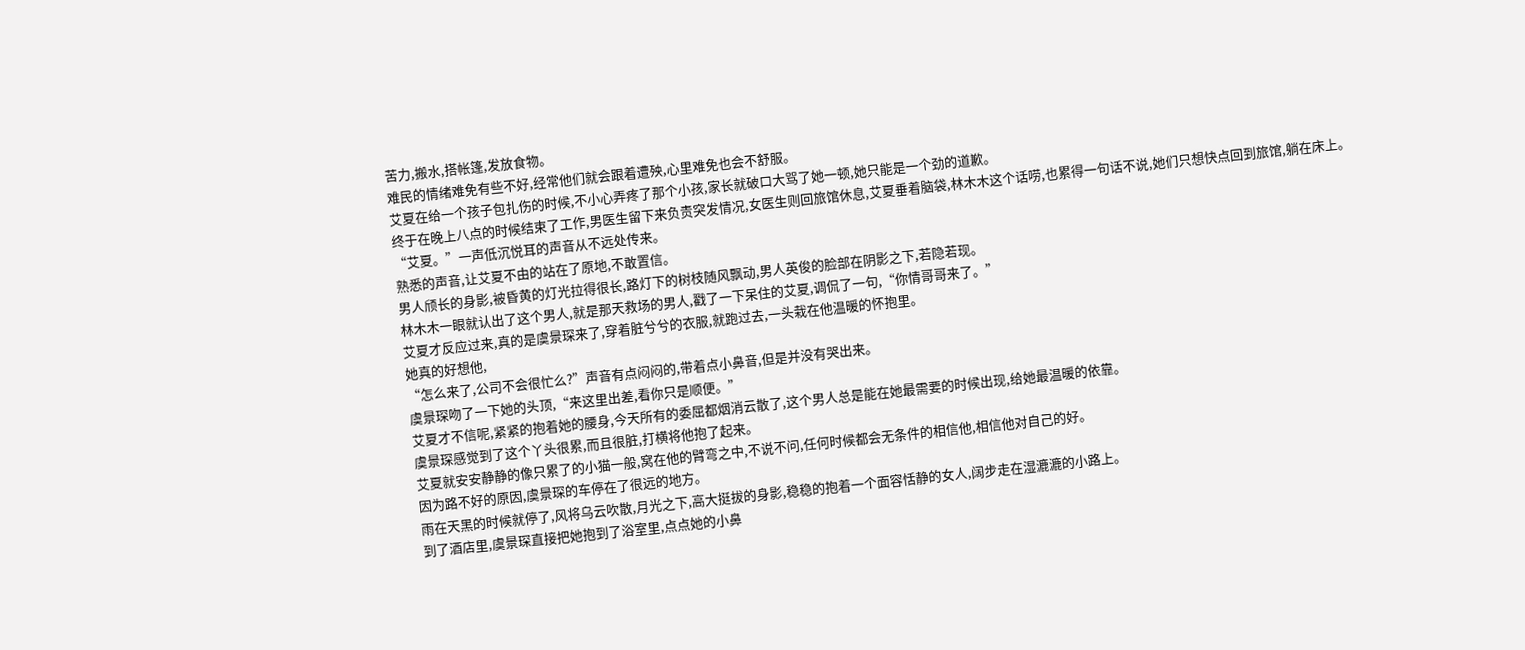苦力,搬水,搭帐篷,发放食物。
难民的情绪难免有些不好,经常他们就会跟着遭殃,心里难免也会不舒服。
艾夏在给一个孩子包扎伤的时候,不小心弄疼了那个小孩,家长就破口大骂了她一顿,她只能是一个劲的道歉。
终于在晚上八点的时候结束了工作,男医生留下来负责突发情况,女医生则回旅馆休息,艾夏垂着脑袋,林木木这个话唠,也累得一句话不说,她们只想快点回到旅馆,躺在床上。
“艾夏。”一声低沉悦耳的声音从不远处传来。
熟悉的声音,让艾夏不由的站在了原地,不敢置信。
男人颀长的身影,被昏黄的灯光拉得很长,路灯下的树枝随风飘动,男人英俊的脸部在阴影之下,若隐若现。
林木木一眼就认出了这个男人,就是那天救场的男人,戳了一下呆住的艾夏,调侃了一句,“你情哥哥来了。”
艾夏才反应过来,真的是虞景琛来了,穿着脏兮兮的衣服,就跑过去,一头栽在他温暖的怀抱里。
她真的好想他,
“怎么来了,公司不会很忙么?”声音有点闷闷的,带着点小鼻音,但是并没有哭出来。
虞景琛吻了一下她的头顶,“来这里出差,看你只是顺便。”
艾夏才不信呢,紧紧的抱着她的腰身,今天所有的委屈都烟消云散了,这个男人总是能在她最需要的时候出现,给她最温暖的依靠。
虞景琛感觉到了这个丫头很累,而且很脏,打横将他抱了起来。
艾夏就安安静静的像只累了的小猫一般,窝在他的臂弯之中,不说不问,任何时候都会无条件的相信他,相信他对自己的好。
因为路不好的原因,虞景琛的车停在了很远的地方。
雨在天黑的时候就停了,风将乌云吹散,月光之下,高大挺拔的身影,稳稳的抱着一个面容恬静的女人,阔步走在湿漉漉的小路上。
到了酒店里,虞景琛直接把她抱到了浴室里,点点她的小鼻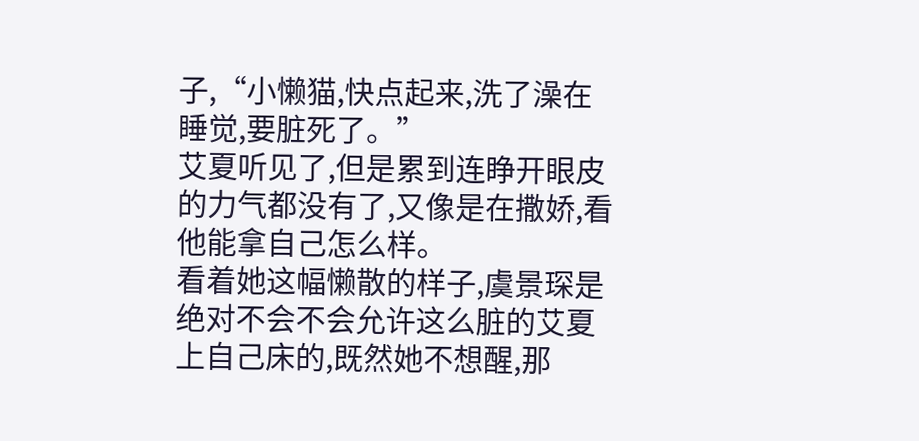子,“小懒猫,快点起来,洗了澡在睡觉,要脏死了。”
艾夏听见了,但是累到连睁开眼皮的力气都没有了,又像是在撒娇,看他能拿自己怎么样。
看着她这幅懒散的样子,虞景琛是绝对不会不会允许这么脏的艾夏上自己床的,既然她不想醒,那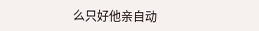么只好他亲自动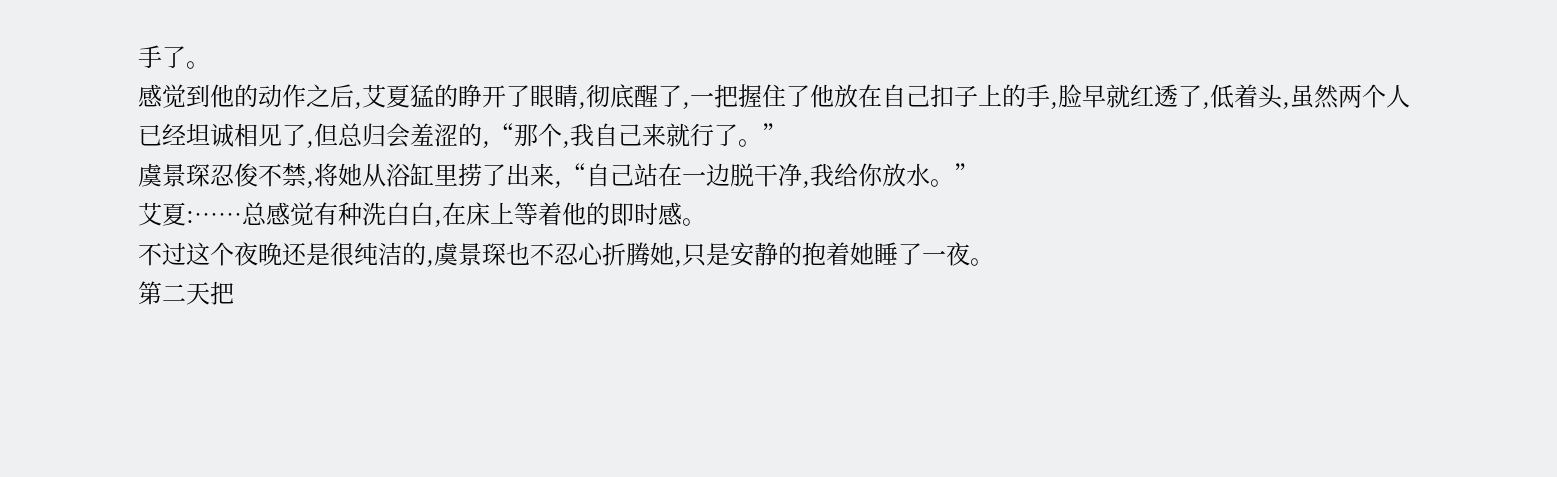手了。
感觉到他的动作之后,艾夏猛的睁开了眼睛,彻底醒了,一把握住了他放在自己扣子上的手,脸早就红透了,低着头,虽然两个人已经坦诚相见了,但总归会羞涩的,“那个,我自己来就行了。”
虞景琛忍俊不禁,将她从浴缸里捞了出来,“自己站在一边脱干净,我给你放水。”
艾夏:……总感觉有种洗白白,在床上等着他的即时感。
不过这个夜晚还是很纯洁的,虞景琛也不忍心折腾她,只是安静的抱着她睡了一夜。
第二天把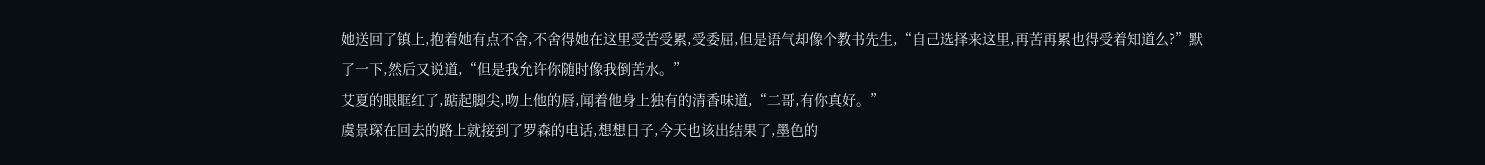她送回了镇上,抱着她有点不舍,不舍得她在这里受苦受累,受委屈,但是语气却像个教书先生,“自己选择来这里,再苦再累也得受着知道么?”默了一下,然后又说道,“但是我允许你随时像我倒苦水。”
艾夏的眼眶红了,踮起脚尖,吻上他的唇,闻着他身上独有的清香味道,“二哥,有你真好。”
虞景琛在回去的路上就接到了罗森的电话,想想日子,今天也该出结果了,墨色的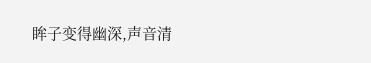眸子变得幽深,声音清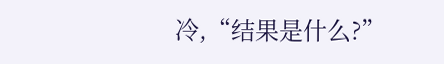冷,“结果是什么?”